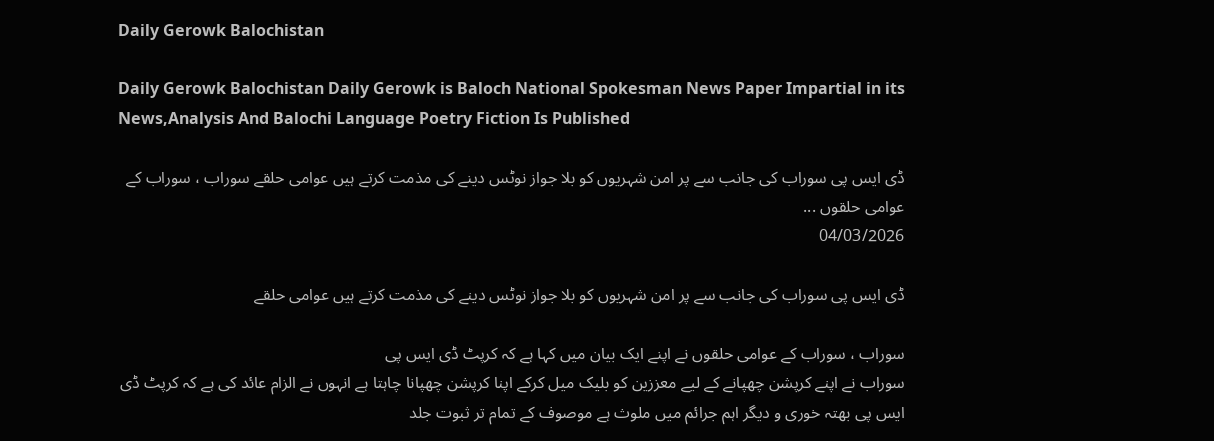Daily Gerowk Balochistan

Daily Gerowk Balochistan Daily Gerowk is Baloch National Spokesman News Paper Impartial in its News,Analysis And Balochi Language Poetry Fiction Is Published

ڈی ایس پی سوراب کی جانب سے پر امن شہریوں کو بلا جواز نوٹس دینے کی مذمت کرتے ہیں عوامی حلقے سوراب ، سوراب کے عوامی حلقوں ...
04/03/2026

ڈی ایس پی سوراب کی جانب سے پر امن شہریوں کو بلا جواز نوٹس دینے کی مذمت کرتے ہیں عوامی حلقے

سوراب ، سوراب کے عوامی حلقوں نے اپنے ایک بیان میں کہا ہے کہ کرپٹ ڈی ایس پی
سوراب نے اپنے کرپشن چھپانے کے لیے معززین کو بلیک میل کرکے اپنا کرپشن چھپانا چاہتا ہے انہوں نے الزام عائد کی ہے کہ کرپٹ ڈی ایس پی بھتہ خوری و دیگر اہم جرائم میں ملوث ہے موصوف کے تمام تر ثبوت جلد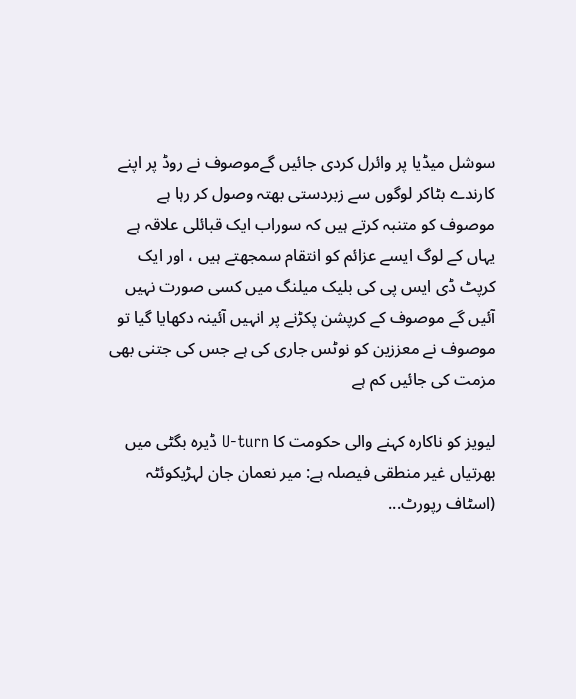سوشل میڈیا پر وائرل کردی جائیں گےموصوف نے روڈ پر اپنے کارندے بٹاکر لوگوں سے زبردستی بھتہ وصول کر رہا ہے موصوف کو متنبہ کرتے ہیں کہ سوراب ایک قبائلی علاقہ ہے یہاں کے لوگ ایسے عزائم کو انتقام سمجھتے ہیں ، اور ایک کرپٹ ڈی ایس پی کی بلیک میلنگ میں کسی صورت نہیں آئیں گے موصوف کے کرپشن پکڑنے پر انہیں آئینہ دکھایا گیا تو موصوف نے معززین کو نوٹس جاری کی ہے جس کی جتنی بھی مزمت کی جائیں کم ہے

لیویز کو ناکارہ کہنے والی حکومت کا U-turn ڈیرہ بگٹی میں بھرتیاں غیر منطقی فیصلہ ہے: میر نعمان جان لہڑیکوئٹہ (اسٹاف رپورٹ...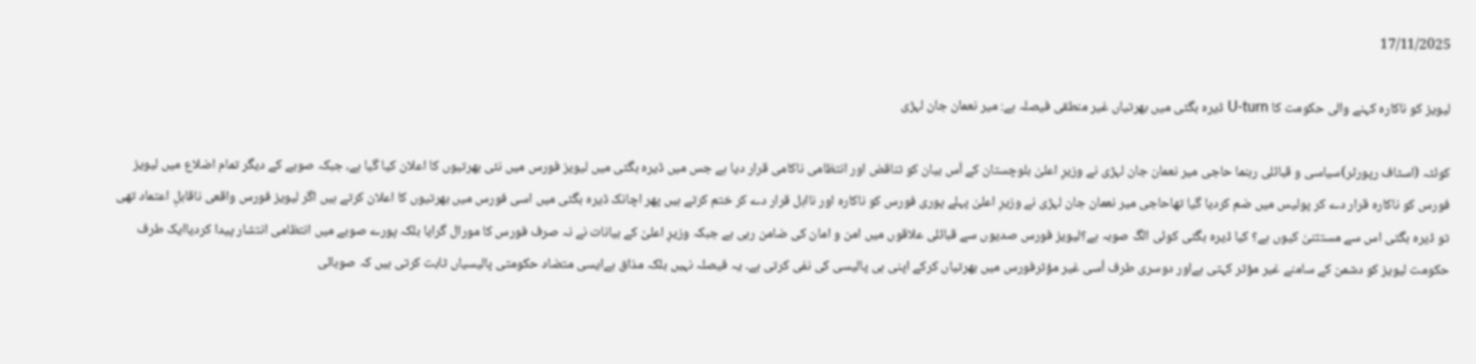17/11/2025

لیویز کو ناکارہ کہنے والی حکومت کا U-turn ڈیرہ بگٹی میں بھرتیاں غیر منطقی فیصلہ ہے: میر نعمان جان لہڑی

کوئٹہ (اسٹاف رپورٹر)سیاسی و قبائلی رہنما حاجی میر نعمان جان لہڑی نے وزیرِ اعلیٰ بلوچستان کے اُس بیان کو تناقض اور انتظامی ناکامی قرار دیا ہے جس میں ڈیرہ بگٹی میں لیویز فورس میں نئی بھرتیوں کا اعلان کیا گیا ہے، جبکہ صوبے کے دیگر تمام اضلاع میں لیویز فورس کو ناکارہ قرار دے کر پولیس میں ضم کردیا گیا تھاحاجی میر نعمان جان لہڑی نے وزیرِ اعلیٰ پہلے پوری فورس کو ناکارہ اور نااہل قرار دے کر ختم کرتے ہیں پھر اچانک ڈیرہ بگٹی میں اسی فورس میں بھرتیوں کا اعلان کرتے ہیں اگر لیویز فورس واقعی ناقابلِ اعتماد تھی تو ڈیرہ بگٹی اس سے مستثنیٰ کیوں ہے؟ کیا ڈیرہ بگٹی کوئی الگ صوبہ ہے؟لیویز فورس صدیوں سے قبائلی علاقوں میں امن و امان کی ضامن رہی ہے جبکہ وزیرِ اعلیٰ کے بیانات نے نہ صرف فورس کا مورال گرایا بلکہ پورے صوبے میں انتظامی انتشار پیدا کردیاایک طرف حکومت لیویز کو دشمن کے سامنے غیر مؤثر کہتی ہےاور دوسری طرف اُسی غیر مؤثرفورس میں بھرتیاں کرکے اپنی ہی پالیسی کی نفی کرتی ہے۔ یہ فیصلہ نہیں بلکہ مذاق ہےایسی متضاد حکومتی پالیسیاں ثابت کرتی ہیں کہ صوبائی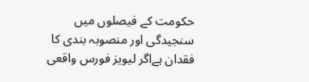حکومت کے فیصلوں میں سنجیدگی اور منصوبہ بندی کا فقدان ہےاگر لیویز فورس واقعی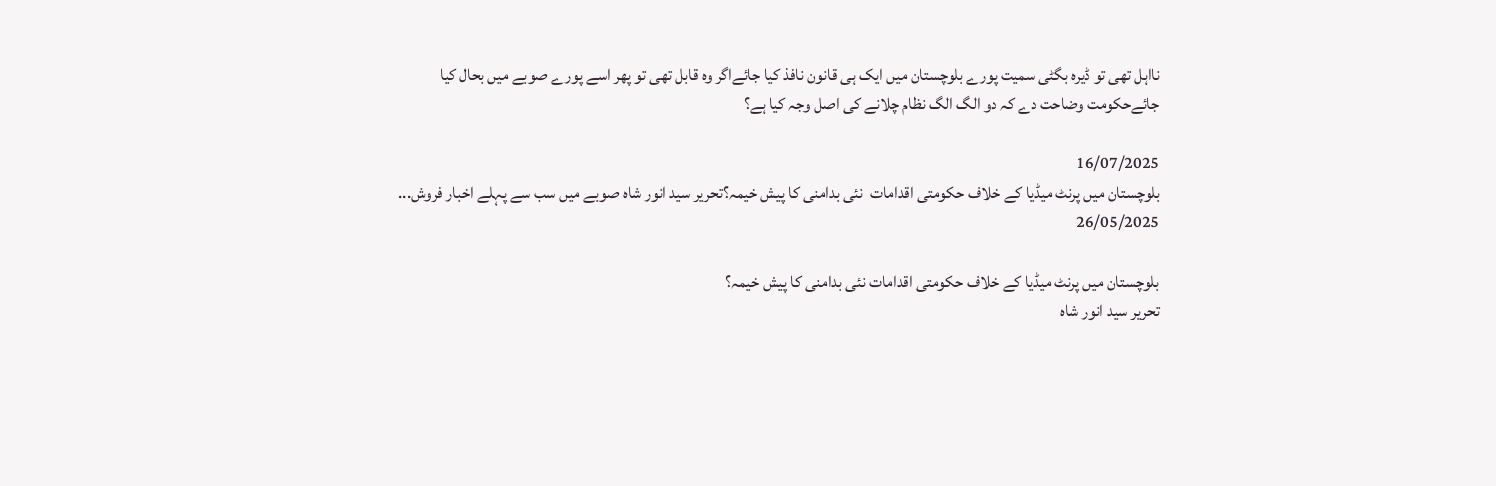نااہل تھی تو ڈیرہ بگٹی سمیت پورے بلوچستان میں ایک ہی قانون نافذ کیا جائےاگر وہ قابل تھی تو پھر اسے پورے صوبے میں بحال کیا جائےحکومت وضاحت دے کہ دو الگ الگ نظام چلانے کی اصل وجہ کیا ہے؟

16/07/2025
بلوچستان میں پرنٹ میڈیا کے خلاف حکومتی اقدامات  نئی بدامنی کا پیش خیمہ؟تحریر سید انور شاہ صوبے میں سب سے پہلے اخبار فروش...
26/05/2025

بلوچستان میں پرنٹ میڈیا کے خلاف حکومتی اقدامات نئی بدامنی کا پیش خیمہ؟
تحریر سید انور شاہ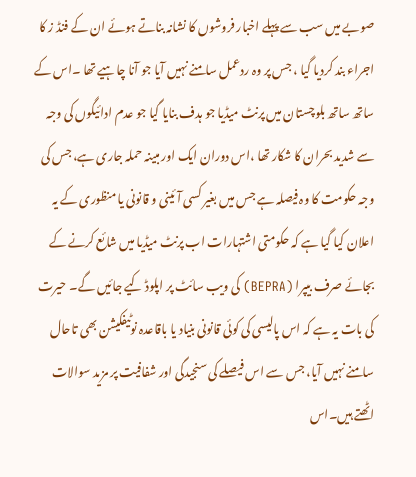صوبے میں سب سے پہلے اخبار فروشوں کا نشانہ بناتے ہوئے ان کے فنڈ ز کا اجراء بند کردیا گیا ، جس پر وہ ردعمل سامنے نہیں آیا جو آنا چاہیے تھا ۔اس کے ساتھ ساتھ بلوچستان میں پرنٹ میڈیا جو ہدف بنایا گیا جو عدم ادائیگوں کی وجہ سے شدید بحران کا شکار تھا ،اس دوران ایک اور مبینہ حملہ جاری ہے، جس کی وجہ حکومت کا وہ فیصلہ ہے جس میں بغیر کسی آئینی و قانونی یا منظوری کے یہ اعلان کیا گیا ہے کہ حکومتی اشتہارات اب پرنٹ میڈیا میں شائع کرنے کے بجائے صرف بیپرا (BEPRA) کی ویب سائٹ پر اپلوڈ کیے جائیں گے۔ حیرت کی بات یہ ہے کہ اس پالیسی کی کوئی قانونی بنیاد یا باقاعدہ نوٹیفکیشن بھی تاحال سامنے نہیں آیا، جس سے اس فیصلے کی سنجیدگی اور شفافیت پر مزید سوالات اٹھتے ہیں۔اس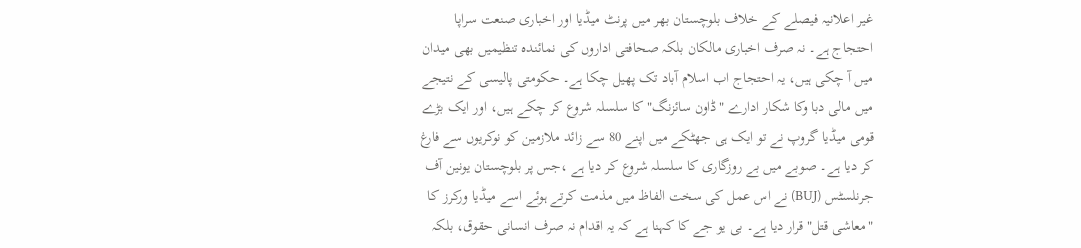غیر اعلانیہ فیصلے کے خلاف بلوچستان بھر میں پرنٹ میڈیا اور اخباری صنعت سراپا احتجاج ہے۔ نہ صرف اخباری مالکان بلکہ صحافتی اداروں کی نمائندہ تنظیمیں بھی میدان میں آ چکی ہیں، یہ احتجاج اب اسلام آباد تک پھیل چکا ہے۔ حکومتی پالیسی کے نتیجے میں مالی دبا وکا شکار ادارے "ڈاون سائزنگ" کا سلسلہ شروع کر چکے ہیں، اور ایک بڑے قومی میڈیا گروپ نے تو ایک ہی جھٹکے میں اپنے 80 سے زائد ملازمین کو نوکریوں سے فارغ کر دیا ہے۔ صوبے میں بے روزگاری کا سلسلہ شروع کر دیا ہے ،جس پر بلوچستان یونین آف جرنلسٹس (BUJ) نے اس عمل کی سخت الفاظ میں مذمت کرتے ہوئے اسے میڈیا ورکرز کا "معاشی قتل" قرار دیا ہے۔ بی یو جے کا کہنا ہے کہ یہ اقدام نہ صرف انسانی حقوق، بلکہ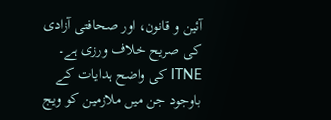آئین و قانون، اور صحافتی آزادی کی صریح خلاف ورزی ہے۔ ITNE کی واضح ہدایات کے باوجود جن میں ملازمین کو ویج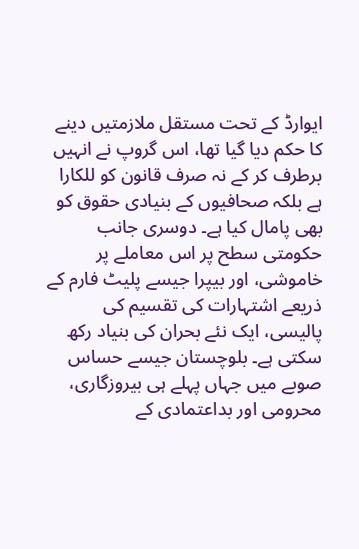ایوارڈ کے تحت مستقل ملازمتیں دینے کا حکم دیا گیا تھا، اس گروپ نے انہیں برطرف کر کے نہ صرف قانون کو للکارا ہے بلکہ صحافیوں کے بنیادی حقوق کو بھی پامال کیا ہے۔ دوسری جانب حکومتی سطح پر اس معاملے پر خاموشی، اور بیپرا جیسے پلیٹ فارم کے ذریعے اشتہارات کی تقسیم کی پالیسی، ایک نئے بحران کی بنیاد رکھ سکتی ہے۔ بلوچستان جیسے حساس صوبے میں جہاں پہلے ہی بیروزگاری، محرومی اور بداعتمادی کے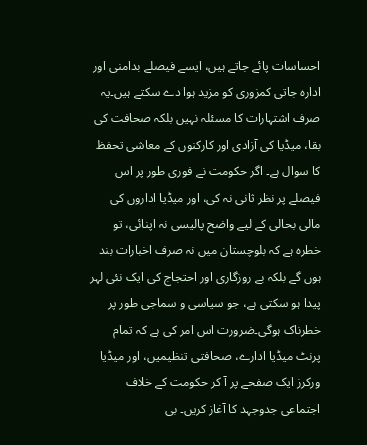احساسات پائے جاتے ہیں، ایسے فیصلے بدامنی اور ادارہ جاتی کمزوری کو مزید ہوا دے سکتے ہیں۔یہ صرف اشتہارات کا مسئلہ نہیں بلکہ صحافت کی بقا، میڈیا کی آزادی اور کارکنوں کے معاشی تحفظ کا سوال ہے۔ اگر حکومت نے فوری طور پر اس فیصلے پر نظر ثانی نہ کی، اور میڈیا اداروں کی مالی بحالی کے لیے واضح پالیسی نہ اپنائی، تو خطرہ ہے کہ بلوچستان میں نہ صرف اخبارات بند ہوں گے بلکہ بے روزگاری اور احتجاج کی ایک نئی لہر پیدا ہو سکتی ہے، جو سیاسی و سماجی طور پر خطرناک ہوگی۔ضرورت اس امر کی ہے کہ تمام پرنٹ میڈیا ادارے، صحافتی تنظیمیں، اور میڈیا ورکرز ایک صفحے پر آ کر حکومت کے خلاف اجتماعی جدوجہد کا آغاز کریں۔ بی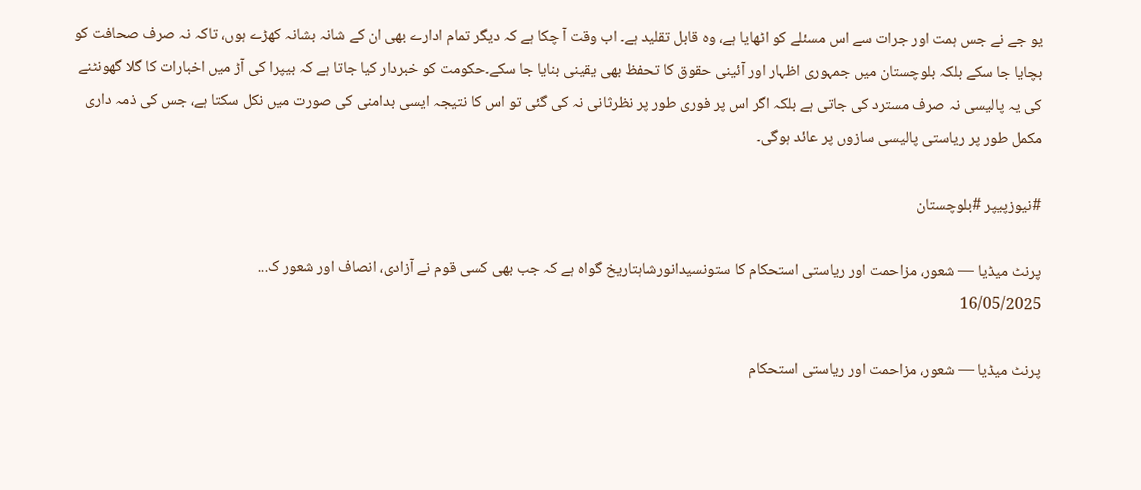یو جے نے جس ہمت اور جرات سے اس مسئلے کو اٹھایا ہے، وہ قابل تقلید ہے۔ اب وقت آ چکا ہے کہ دیگر تمام ادارے بھی ان کے شانہ بشانہ کھڑے ہوں، تاکہ نہ صرف صحافت کو بچایا جا سکے بلکہ بلوچستان میں جمہوری اظہار اور آئینی حقوق کا تحفظ بھی یقینی بنایا جا سکے۔حکومت کو خبردار کیا جاتا ہے کہ بیپرا کی آڑ میں اخبارات کا گلا گھونٹنے کی یہ پالیسی نہ صرف مسترد کی جاتی ہے بلکہ اگر اس پر فوری طور پر نظرثانی نہ کی گئی تو اس کا نتیجہ ایسی بدامنی کی صورت میں نکل سکتا ہے، جس کی ذمہ داری مکمل طور پر ریاستی پالیسی سازوں پر عائد ہوگی۔

#نیوزپیپر #بلوچستان

پرنٹ میڈیا — شعور، مزاحمت اور ریاستی استحکام کا ستونسیدانورشاہتاریخ گواہ ہے کہ جب بھی کسی قوم نے آزادی، انصاف اور شعور ک...
16/05/2025

پرنٹ میڈیا — شعور، مزاحمت اور ریاستی استحکام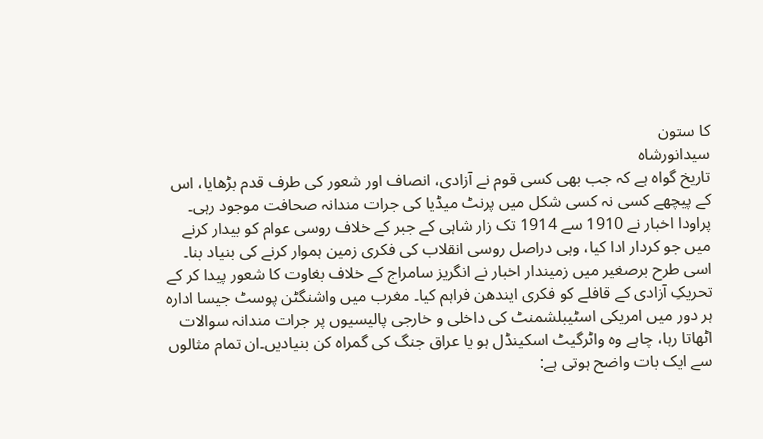کا ستون
سیدانورشاہ
تاریخ گواہ ہے کہ جب بھی کسی قوم نے آزادی، انصاف اور شعور کی طرف قدم بڑھایا، اس کے پیچھے کسی نہ کسی شکل میں پرنٹ میڈیا کی جرات مندانہ صحافت موجود رہی۔ پراودا اخبار نے 1910 سے 1914 تک زار شاہی کے جبر کے خلاف روسی عوام کو بیدار کرنے میں جو کردار ادا کیا، وہی دراصل روسی انقلاب کی فکری زمین ہموار کرنے کی بنیاد بنا۔ اسی طرح برصغیر میں زمیندار اخبار نے انگریز سامراج کے خلاف بغاوت کا شعور پیدا کر کے تحریکِ آزادی کے قافلے کو فکری ایندھن فراہم کیا۔ مغرب میں واشنگٹن پوسٹ جیسا ادارہ ہر دور میں امریکی اسٹیبلشمنٹ کی داخلی و خارجی پالیسیوں پر جرات مندانہ سوالات اٹھاتا رہا، چاہے وہ واٹرگیٹ اسکینڈل ہو یا عراق جنگ کی گمراہ کن بنیادیں۔ان تمام مثالوں سے ایک بات واضح ہوتی ہے: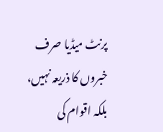پرنٹ میڈیا صرف خبروں کا ذریعہ نہیں، بلکہ اقوام کی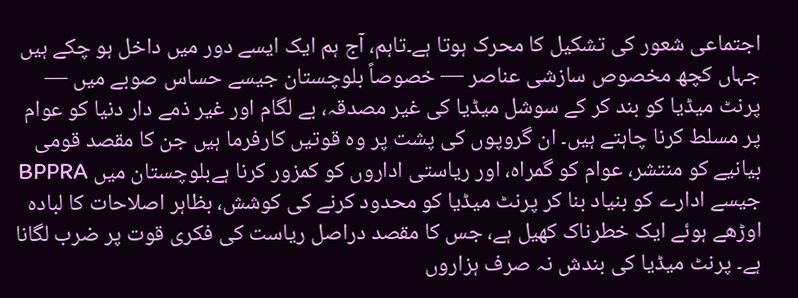اجتماعی شعور کی تشکیل کا محرک ہوتا ہے۔تاہم، آج ہم ایک ایسے دور میں داخل ہو چکے ہیں جہاں کچھ مخصوص سازشی عناصر — خصوصاً بلوچستان جیسے حساس صوبے میں — پرنٹ میڈیا کو بند کر کے سوشل میڈیا کی غیر مصدقہ، بے لگام اور غیر ذمے دار دنیا کو عوام پر مسلط کرنا چاہتے ہیں۔ ان گروپوں کی پشت پر وہ قوتیں کارفرما ہیں جن کا مقصد قومی بیانیے کو منتشر، عوام کو گمراہ، اور ریاستی اداروں کو کمزور کرنا ہےبلوچستان میں BPPRA جیسے ادارے کو بنیاد بنا کر پرنٹ میڈیا کو محدود کرنے کی کوشش، بظاہر اصلاحات کا لبادہ اوڑھے ہوئے ایک خطرناک کھیل ہے، جس کا مقصد دراصل ریاست کی فکری قوت پر ضرب لگانا ہے۔ پرنٹ میڈیا کی بندش نہ صرف ہزاروں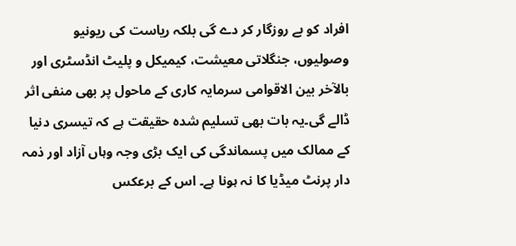افراد کو بے روزگار کر دے گی بلکہ ریاست کی ریونیو وصولیوں، جنگلاتی معیشت، کیمیکل و پلیٹ انڈسٹری اور بالآخر بین الاقوامی سرمایہ کاری کے ماحول پر بھی منفی اثر ڈالے گی۔یہ بات بھی تسلیم شدہ حقیقت ہے کہ تیسری دنیا کے ممالک میں پسماندگی کی ایک بڑی وجہ وہاں آزاد اور ذمہ دار پرنٹ میڈیا کا نہ ہونا ہے۔ اس کے برعکس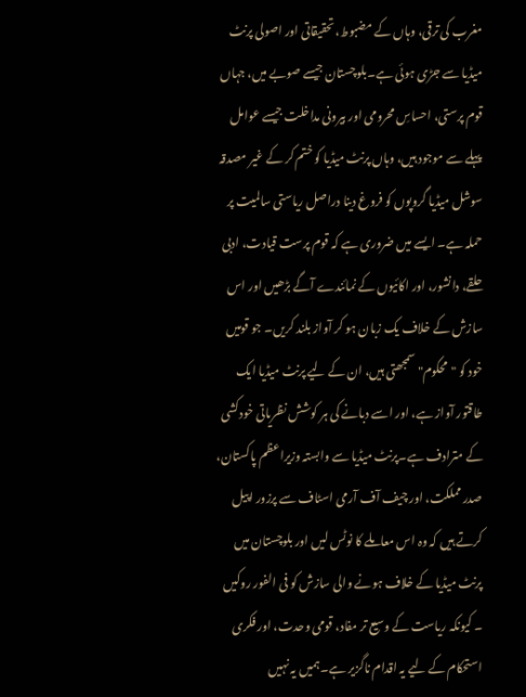مغرب کی ترقی، وہاں کے مضبوط، تحقیقاتی اور اصولی پرنٹ میڈیا سے جڑی ہوئی ہے۔بلوچستان جیسے صوبے میں، جہاں قوم پرستی، احساسِ محرومی اور بیرونی مداخلت جیسے عوامل پہلے سے موجود ہیں، وہاں پرنٹ میڈیا کو ختم کر کے غیر مصدقہ سوشل میڈیا گروپوں کو فروغ دینا دراصل ریاستی سالمیت پر حملہ ہے۔ ایسے میں ضروری ہے کہ قوم پرست قیادت، ادبی حلقے، دانشور، اور اکائیوں کے نمائندے آگے بڑھیں اور اس سازش کے خلاف یک زبان ہو کر آواز بلند کریں۔ جو قومیں خود کو "محکوم" سمجھتی ہیں، ان کے لیے پرنٹ میڈیا ایک طاقتور آواز ہے، اور اسے دبانے کی ہر کوشش نظریاتی خودکشی کے مترادف ہے۔پرنٹ میڈیا سے وابستہ وزیراعظم پاکستان، صدر مملکت، اور چیف آف آرمی اسٹاف سے پرزور اپیل کرتے ہیں کہ وہ اس معاملے کا نوٹس لیں اور بلوچستان میں پرنٹ میڈیا کے خلاف ہونے والی سازش کو فی الفور روکیں ۔ کیونکہ ریاست کے وسیع تر مفاد، قومی وحدت، اور فکری استحکام کے لیے یہ اقدام ناگزیر ہے۔ہمیں یہ نہیں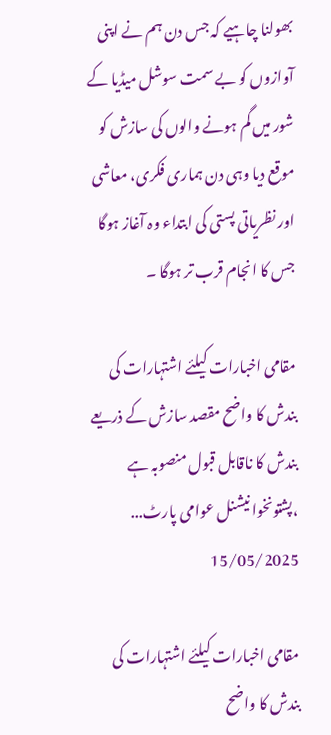بھولنا چاہیے کہ جس دن ہم نے اپنی آوازوں کو بے سمت سوشل میڈیا کے شور میں گم ہونے والوں کی سازش کو موقع دیا وہی دن ہماری فکری، معاشی اور نظریاتی پستی کی ابتداء وہ آغاز ہوگا جس کا انجام قرب تر ہوگا ۔

مقامی اخبارات کیلئے اشتہارات کی بندش کا واضح مقصد سازش کے ذریعے بندش کا ناقابل قبول منصوبہ ہے ،پشتونخوا نیشنل عوامی پارٹ...
15/05/2025

مقامی اخبارات کیلئے اشتہارات کی بندش کا واضح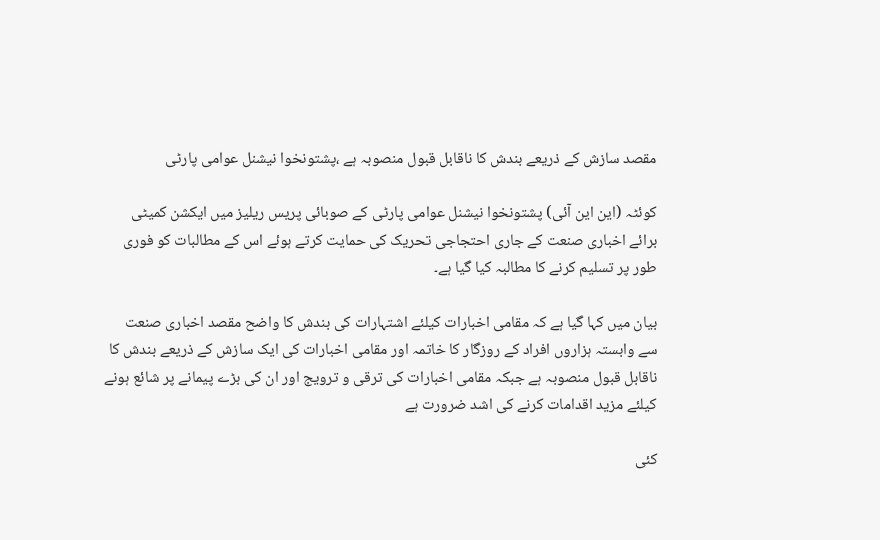مقصد سازش کے ذریعے بندش کا ناقابل قبول منصوبہ ہے ،پشتونخوا نیشنل عوامی پارٹی

کوئٹہ (این این آئی) پشتونخوا نیشنل عوامی پارٹی کے صوبائی پریس ریلیز میں ایکشن کمیٹی برائے اخباری صنعت کے جاری احتجاجی تحریک کی حمایت کرتے ہوئے اس کے مطالبات کو فوری طور پر تسلیم کرنے کا مطالبہ کیا گیا ہے۔

بیان میں کہا گیا ہے کہ مقامی اخبارات کیلئے اشتہارات کی بندش کا واضح مقصد اخباری صنعت سے وابستہ ہزاروں افراد کے روزگار کا خاتمہ اور مقامی اخبارات کی ایک سازش کے ذریعے بندش کا ناقابل قبول منصوبہ ہے جبکہ مقامی اخبارات کی ترقی و ترویج اور ان کی بڑے پیمانے پر شائع ہونے کیلئے مزید اقدامات کرنے کی اشد ضرورت ہے

کئی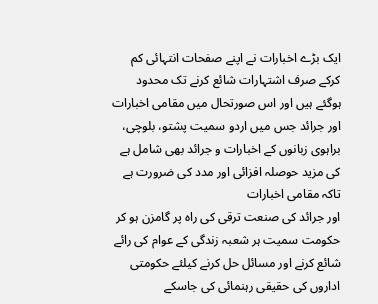ایک بڑے اخبارات نے اپنے صفحات انتہائی کم کرکے صرف اشتہارات شائع کرنے تک محدود ہوگئے ہیں اور اس صورتحال میں مقامی اخبارات اور جرائد جس میں اردو سمیت پشتو، بلوچی، براہوی زبانوں کے اخبارات و جرائد بھی شامل ہے کی مزید حوصلہ افزائی اور مدد کی ضرورت ہے تاکہ مقامی اخبارات
اور جرائد کی صنعت ترقی کی راہ پر گامزن ہو کر حکومت سمیت ہر شعبہ زندگی کے عوام کی رائے شائع کرنے اور مسائل حل کرنے کیلئے حکومتی اداروں کی حقیقی رہنمائی کی جاسکے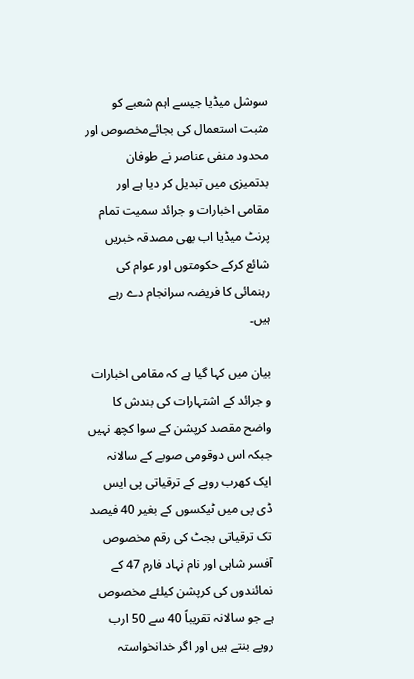سوشل میڈیا جیسے اہم شعبے کو مثبت استعمال کی بجائےمخصوص اور محدود منفی عناصر نے طوفان بدتمیزی میں تبدیل کر دیا ہے اور مقامی اخبارات و جرائد سمیت تمام پرنٹ میڈیا اب بھی مصدقہ خبریں شائع کرکے حکومتوں اور عوام کی رہنمائی کا فریضہ سرانجام دے رہے ہیں۔

بیان میں کہا گیا ہے کہ مقامی اخبارات و جرائد کے اشتہارات کی بندش کا واضح مقصد کرپشن کے سوا کچھ نہیں جبکہ اس دوقومی صوبے کے سالانہ ایک کھرب روپے کے ترقیاتی پی ایس ڈی پی میں ٹیکسوں کے بغیر 40 فیصد تک ترقیاتی بجٹ کی رقم مخصوص آفسر شاہی اور نام نہاد فارم 47 کے نمائندوں کی کرپشن کیلئے مخصوص ہے جو سالانہ تقریباً 40 سے 50 ارب روپے بنتے ہیں اور اگر خدانخواستہ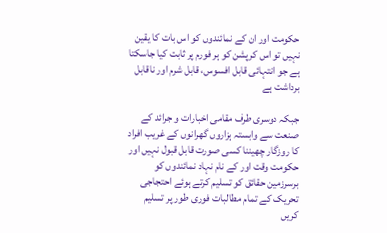حکومت اور ان کے نمائندوں کو اس بات کا یقین نہیں تو اس کرپشن کو ہر فورم پر ثابت کیا جاسکتا ہے جو انتہائی قابل افسوس، قابل شرم اور ناقابل برداشت ہے

جبکہ دوسری طرف مقامی اخبارات و جرائد کے صنعت سے وابستہ ہزاروں گھرانوں کے غریب افراد کا روزگار چھیننا کسی صورت قابل قبول نہیں اور حکومت وقت اور کے نام نہاد نمائندوں کو برسرزمین حقائق کو تسلیم کرتے ہوئے احتجاجی تحریک کے تمام مطالبات فوری طور پر تسلیم کریں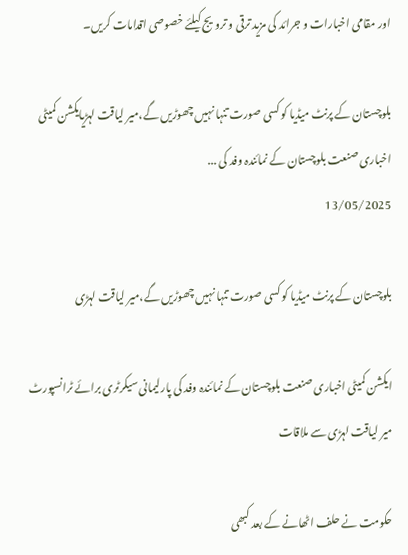اور مقامی اخبارات و جرائد کی مزید ترقی و ترویج کیلئے خصوصی اقدامات کریں۔

بلوچستان کے پرنٹ میڈیا کو کسی صورت تنہا نہیں چھوڑیں گے،میر لیاقت لہڑیایکشن کمیٹی اخباری صنعت بلوچستان کے نمائندہ وفد کی ...
13/05/2025

بلوچستان کے پرنٹ میڈیا کو کسی صورت تنہا نہیں چھوڑیں گے،میر لیاقت لہڑی

ایکشن کمیٹی اخباری صنعت بلوچستان کے نمائندہ وفد کی پارلیمانی سیکرٹری برائے ٹرانسپورٹ میر لیاقت لہڑی سے ملاقات

حکومت نے حلف اٹھانے کے بعد کبھی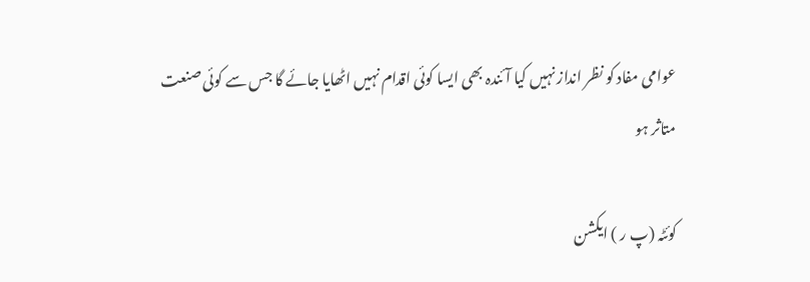عوامی مفاد کو نظر انداز نہیں کیا آئندہ بھی ایسا کوئی اقدام نہیں اٹھایا جائے گا جس سے کوئی صنعت متاثر ہو

کوئٹہ (پ ر ) ایکشن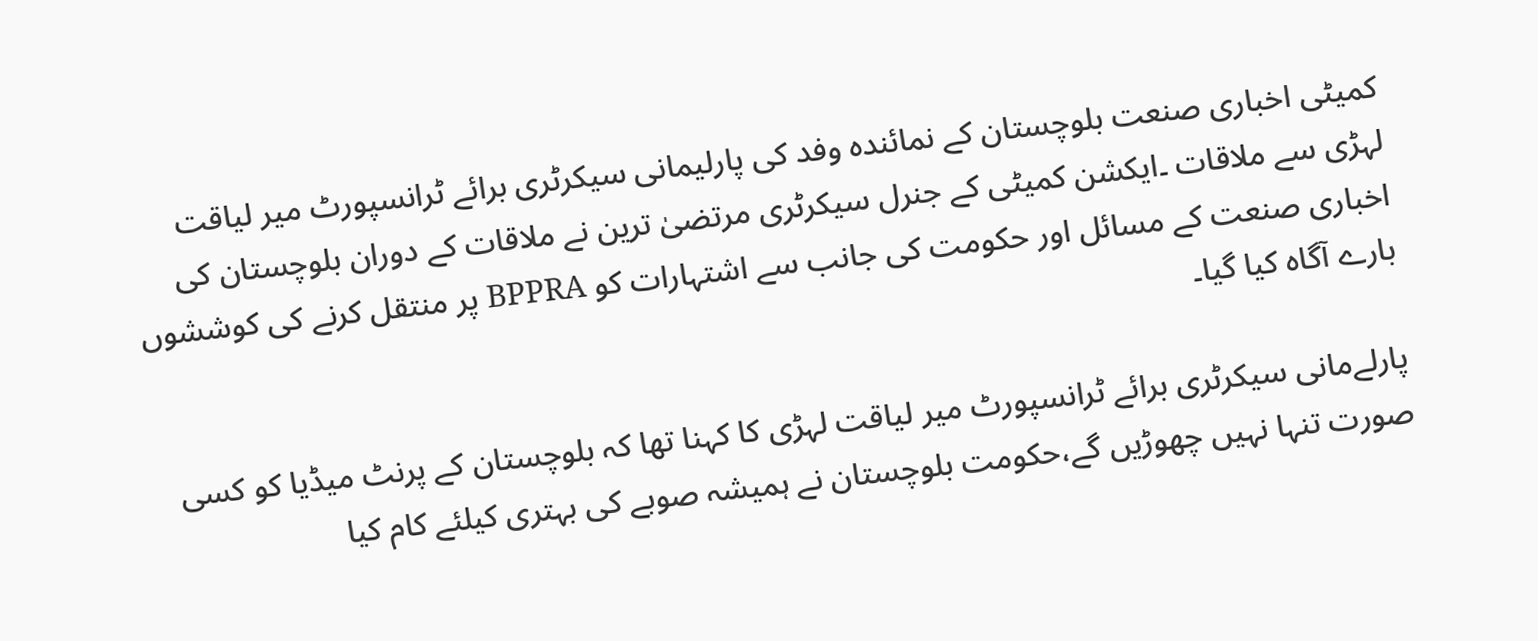کمیٹی اخباری صنعت بلوچستان کے نمائندہ وفد کی پارلیمانی سیکرٹری برائے ٹرانسپورٹ میر لیاقت لہڑی سے ملاقات ۔ایکشن کمیٹی کے جنرل سیکرٹری مرتضیٰ ترین نے ملاقات کے دوران بلوچستان کی اخباری صنعت کے مسائل اور حکومت کی جانب سے اشتہارات کو BPPRA پر منتقل کرنے کی کوششوں بارے آگاہ کیا گیا۔

پارلےمانی سیکرٹری برائے ٹرانسپورٹ میر لیاقت لہڑی کا کہنا تھا کہ بلوچستان کے پرنٹ میڈیا کو کسی صورت تنہا نہیں چھوڑیں گے،حکومت بلوچستان نے ہمیشہ صوبے کی بہتری کیلئے کام کیا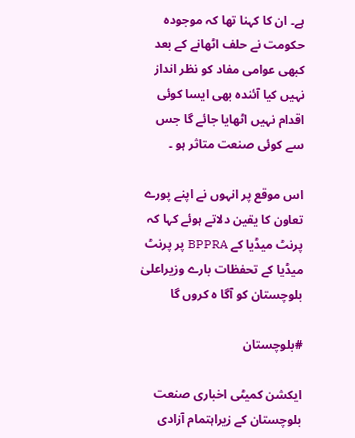ہے۔ ان کا کہنا تھا کہ موجودہ حکومت نے حلف اٹھانے کے بعد کبھی عوامی مفاد کو نظر انداز نہیں کیا آئندہ بھی ایسا کوئی اقدام نہیں اٹھایا جائے گا جس سے کوئی صنعت متاثر ہو ۔

اس موقع پر انہوں نے اپنے پورے تعاون کا یقین دلاتے ہوئے کہا کہ پرنٹ میڈیا کے BPPRA پر پرنٹ میڈیا کے تحفظات بارے وزیراعلیٰ بلوچستان کو آگا ہ کروں گا

#بلوچستان

ایکشن کمیٹی اخباری صنعت بلوچستان کے زیراہتمام آزادی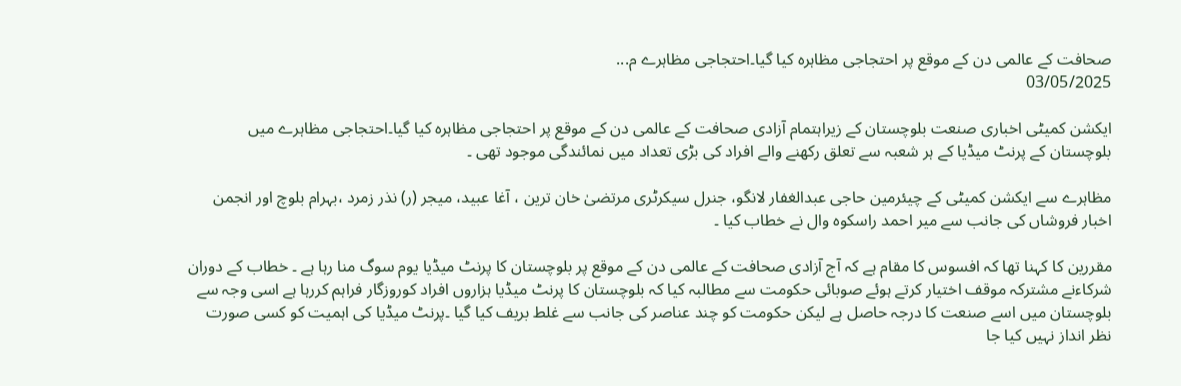صحافت کے عالمی دن کے موقع پر احتجاجی مظاہرہ کیا گیا۔احتجاجی مظاہرے م...
03/05/2025

ایکشن کمیٹی اخباری صنعت بلوچستان کے زیراہتمام آزادی صحافت کے عالمی دن کے موقع پر احتجاجی مظاہرہ کیا گیا۔احتجاجی مظاہرے میں بلوچستان کے پرنٹ میڈیا کے ہر شعبہ سے تعلق رکھنے والے افراد کی بڑی تعداد میں نمائندگی موجود تھی ۔

مظاہرے سے ایکشن کمیٹی کے چیئرمین حاجی عبدالغفار لانگو، جنرل سیکرٹری مرتضیٰ خان ترین ، آغا عبید، میجر (ر) نذر زمرد ،بہرام بلوچ اور انجمن اخبار فروشاں کی جانب سے میر احمد راسکوہ وال نے خطاب کیا ۔

مقررین کا کہنا تھا کہ افسوس کا مقام ہے کہ آج آزادی صحافت کے عالمی دن کے موقع پر بلوچستان کا پرنٹ میڈیا یوم سوگ منا رہا ہے ۔ خطاب کے دوران شرکاءنے مشترکہ موقف اختیار کرتے ہوئے صوبائی حکومت سے مطالبہ کیا کہ بلوچستان کا پرنٹ میڈیا ہزاروں افراد کوروزگار فراہم کررہا ہے اسی وجہ سے بلوچستان میں اسے صنعت کا درجہ حاصل ہے لیکن حکومت کو چند عناصر کی جانب سے غلط بریف کیا گیا ۔پرنٹ میڈیا کی اہمیت کو کسی صورت نظر انداز نہیں کیا جا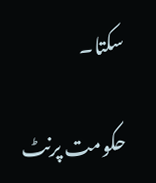سکتا۔

حکومت پرنٹ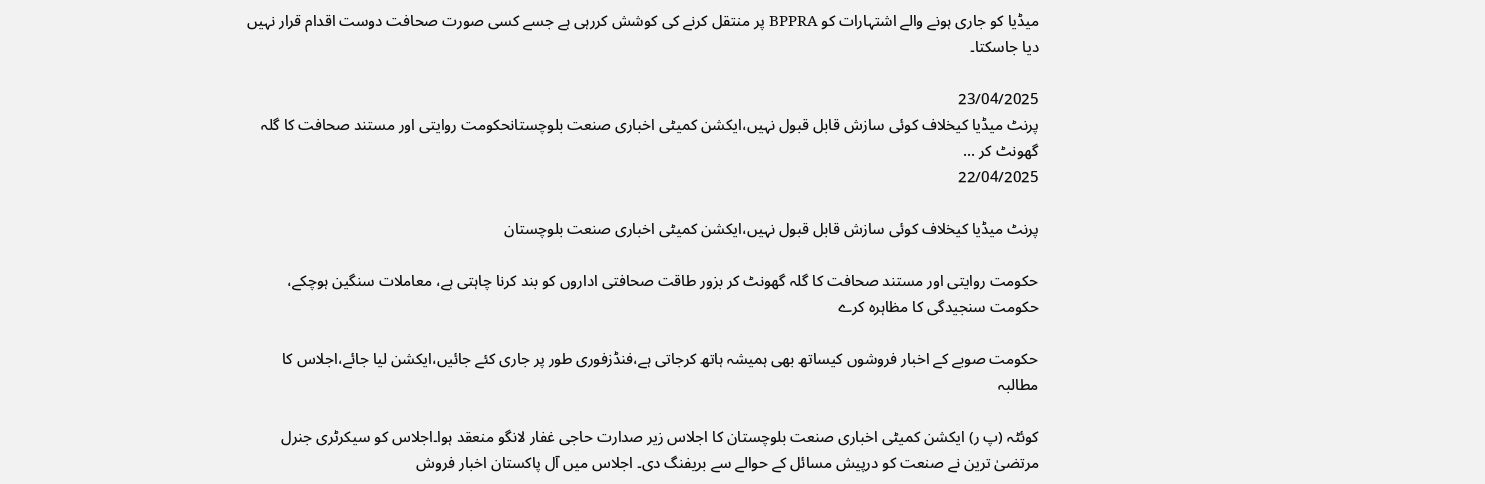میڈیا کو جاری ہونے والے اشتہارات کو BPPRA پر منتقل کرنے کی کوشش کررہی ہے جسے کسی صورت صحافت دوست اقدام قرار نہیں دیا جاسکتا۔

23/04/2025
پرنٹ میڈیا کیخلاف کوئی سازش قابل قبول نہیں،ایکشن کمیٹی اخباری صنعت بلوچستانحکومت روایتی اور مستند صحافت کا گلہ گھونٹ کر ...
22/04/2025

پرنٹ میڈیا کیخلاف کوئی سازش قابل قبول نہیں،ایکشن کمیٹی اخباری صنعت بلوچستان

حکومت روایتی اور مستند صحافت کا گلہ گھونٹ کر بزور طاقت صحافتی اداروں کو بند کرنا چاہتی ہے، معاملات سنگین ہوچکے، حکومت سنجیدگی کا مظاہرہ کرے

حکومت صوبے کے اخبار فروشوں کیساتھ بھی ہمیشہ ہاتھ کرجاتی ہے،فنڈزفوری طور پر جاری کئے جائیں،ایکشن لیا جائے،اجلاس کا مطالبہ

کوئٹہ (پ ر) ایکشن کمیٹی اخباری صنعت بلوچستان کا اجلاس زیر صدارت حاجی غفار لانگو منعقد ہوا۔اجلاس کو سیکرٹری جنرل مرتضیٰ ترین نے صنعت کو درپیش مسائل کے حوالے سے بریفنگ دی۔ اجلاس میں آل پاکستان اخبار فروش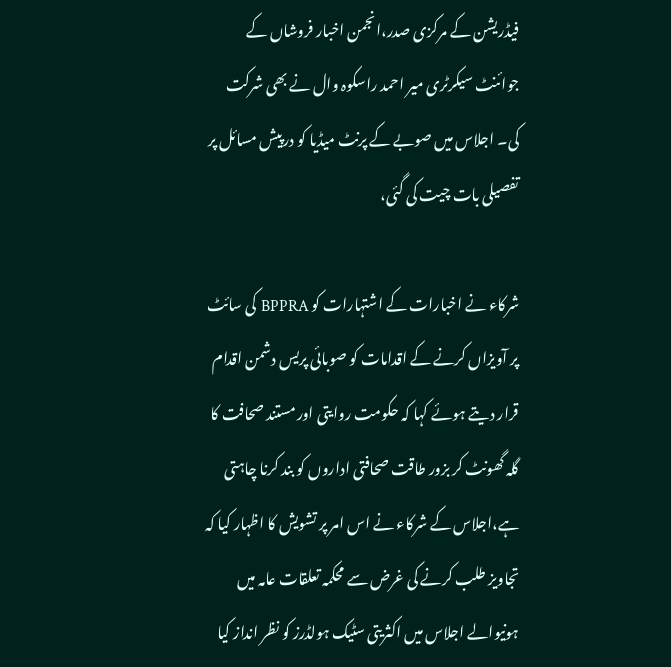فیڈریشن کے مرکزی صدر،انجمن اخبار فروشاں کے جوائنٹ سیکرٹری میر احمد راسکوہ وال نے بھی شرکت کی۔ اجلاس میں صوبے کے پرنٹ میڈیا کو درپیش مسائل پر تفصیلی بات چیت کی گئی،

شرکاء نے اخبارات کے اشتہارات کو BPPRA کی سائٹ پر آویزاں کرنے کے اقدامات کو صوبائی پریس دشمن اقدام قرار دیتے ہوئے کہا کہ حکومت روایتی اور مستند صحافت کا گلہ گھونٹ کر بزور طاقت صحافتی اداروں کو بند کرنا چاہتی ہے،اجلاس کے شرکاء نے اس امر پر تشویش کا اظہار کیا کہ تجاویز طلب کرنے کی غرض سے محکمہ تعلقات عامہ میں ہونیوالے اجلاس میں اکثریتی سٹیک ہولڈرز کو نظر انداز کیا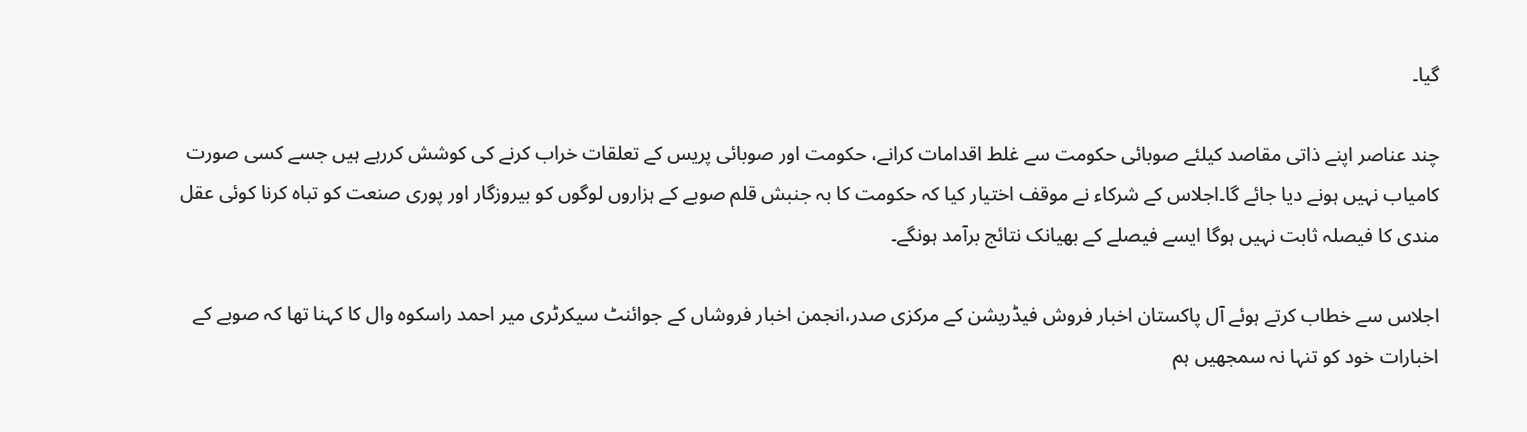گیا۔

چند عناصر اپنے ذاتی مقاصد کیلئے صوبائی حکومت سے غلط اقدامات کرانے، حکومت اور صوبائی پریس کے تعلقات خراب کرنے کی کوشش کررہے ہیں جسے کسی صورت کامیاب نہیں ہونے دیا جائے گا۔اجلاس کے شرکاء نے موقف اختیار کیا کہ حکومت کا بہ جنبش قلم صوبے کے ہزاروں لوگوں کو بیروزگار اور پوری صنعت کو تباہ کرنا کوئی عقل مندی کا فیصلہ ثابت نہیں ہوگا ایسے فیصلے کے بھیانک نتائج برآمد ہونگے۔

اجلاس سے خطاب کرتے ہوئے آل پاکستان اخبار فروش فیڈریشن کے مرکزی صدر،انجمن اخبار فروشاں کے جوائنٹ سیکرٹری میر احمد راسکوہ وال کا کہنا تھا کہ صوبے کے اخبارات خود کو تنہا نہ سمجھیں ہم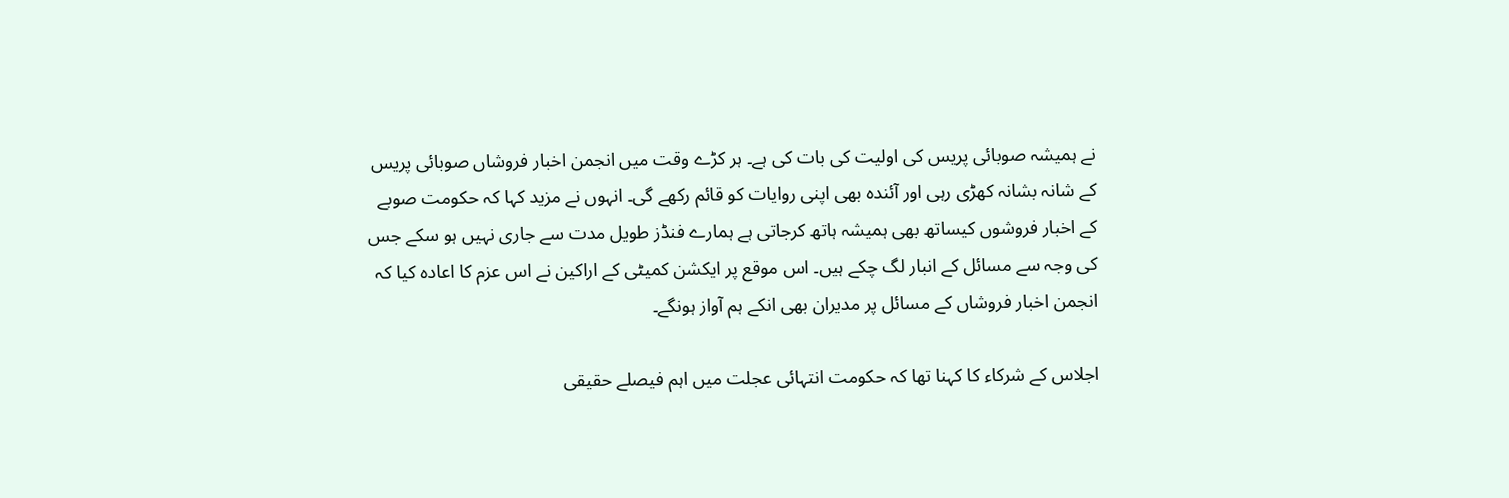نے ہمیشہ صوبائی پریس کی اولیت کی بات کی ہے۔ ہر کڑے وقت میں انجمن اخبار فروشاں صوبائی پریس کے شانہ بشانہ کھڑی رہی اور آئندہ بھی اپنی روایات کو قائم رکھے گی۔ انہوں نے مزید کہا کہ حکومت صوبے کے اخبار فروشوں کیساتھ بھی ہمیشہ ہاتھ کرجاتی ہے ہمارے فنڈز طویل مدت سے جاری نہیں ہو سکے جس کی وجہ سے مسائل کے انبار لگ چکے ہیں۔ اس موقع پر ایکشن کمیٹی کے اراکین نے اس عزم کا اعادہ کیا کہ انجمن اخبار فروشاں کے مسائل پر مدیران بھی انکے ہم آواز ہونگے۔

اجلاس کے شرکاء کا کہنا تھا کہ حکومت انتہائی عجلت میں اہم فیصلے حقیقی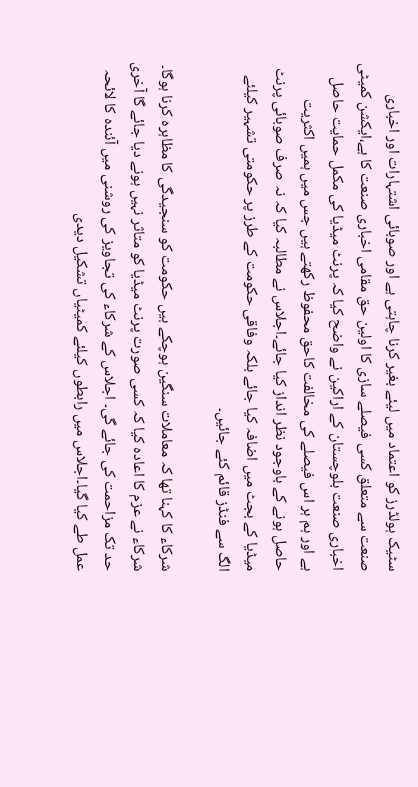سٹیک ہولڈرز کو اعتماد میں لیئے بغیر کرنا چاہتی ہے اور صوبائی اشتہارات اور اخباری صنعت سے متعلق کسی فیصلے سازی کا اولین حق مقامی اخباری صنعت کا ہے،ایکشن کمیٹی اخباری صنعت بلوچستان کے اراکین نے واضح کیا کہ پرنٹ میڈیا کی مکمل حمایت حاصل ہے اور ہم ہر اس فیصلے کی مخالفت کاحق محفوظ رکھتے ہیں جس میں ہمیں اکثریت حاصل ہونے کے باوجود نظر انداز کیا جائے۔اجلاس نے مطالبہ کیا کہ نہ صرف صوبائی پرنٹ میڈیا کے بجٹ میں اضافہ کیا جائے بلکہ وفاقی حکومت کے طرز پر حکومتی تشہیر کیلئے الگ سے فنڈز قائم کئے جائیں۔

شرکاء کا کہنا تھا کہ معاملات سنگین ہوچکے ہیں حکومت کو سنجیدگی کا مظاہرہ کرنا ہوگا۔ شرکاء نے عزم کا اعادہ کیا کہ کسی صورت پرنٹ میڈیا کو متاثر نہیں ہونے دیا جائے گا آخری حد تک مزاحمت کی جائے گی۔ اجلاس کے شرکاء کی تجاویز کی روشنی میں آئندہ کا لائحہ عمل طے کیا گیا۔اجلاس میں رابطوں کیلئے کمیٹیاں تشکیل دیدی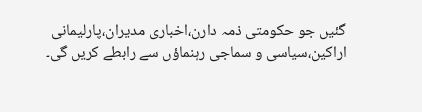گئیں جو حکومتی ذمہ دارن،اخباری مدیران،پارلیمانی اراکین،سیاسی و سماجی رہنماؤں سے رابطے کریں گی۔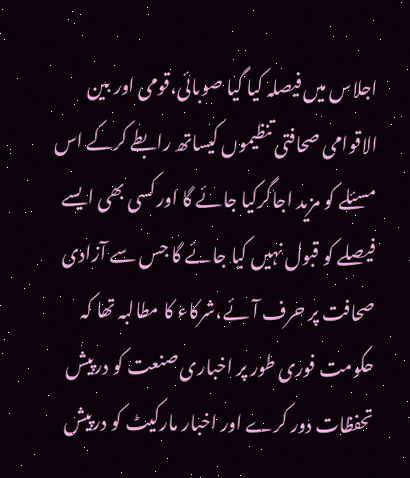اجلاس میں فیصلہ کیا گیا صوبائی،قومی اور بین الاقوامی صحافتی تنظیموں کیساتھ رابطے کرکے اس مسئلے کو مزید اجاگرکیا جائے گا اور کسی بھی ایسے فیصلے کو قبول نہیں کیا جائے گا جس سے آزادی صحافت پر حرف آئے،شرکاء کا مطالبہ تھا کہ حکومت فوری طور پر اخباری صنعت کو درپیش تحفظات دور کرے اور اخبار مارکیٹ کو درپیش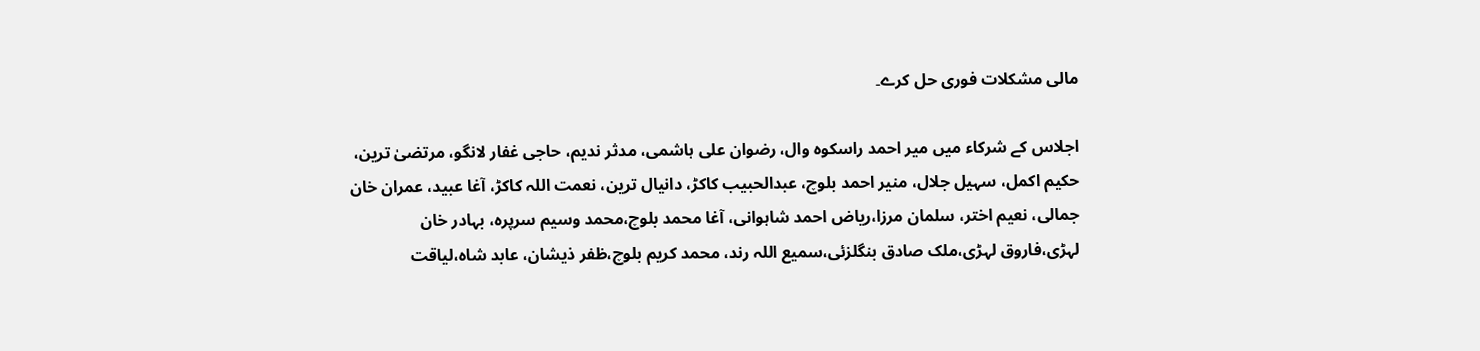مالی مشکلات فوری حل کرے۔

اجلاس کے شرکاء میں میر احمد راسکوہ وال، رضوان علی ہاشمی، مدثر ندیم، حاجی غفار لانگو، مرتضیٰ ترین، حکیم اکمل، سہیل جلال، منیر احمد بلوچ، عبدالحبیب کاکڑ، دانیال ترین، نعمت اللہ کاکڑ، آغا عبید، عمران خان جمالی، نعیم اختر، سلمان مرزا،ریاض احمد شاہوانی، آغا محمد بلوچ،محمد وسیم سرپرہ، بہادر خان لہڑی،فاروق لہڑی،ملک صادق بنگلزئی،سمیع اللہ رند، محمد کریم بلوچ،ظفر ذیشان، عابد شاہ،لیاقت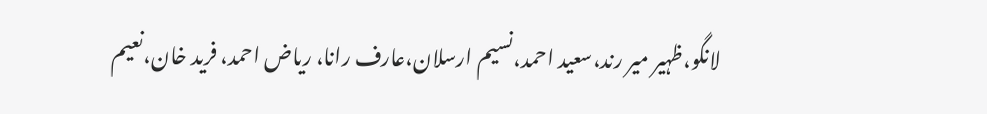لانگو،ظہیر میر رند،سعید احمد،نسیم ارسلان،عارف رانا، ریاض احمد، فرید خان،نعیم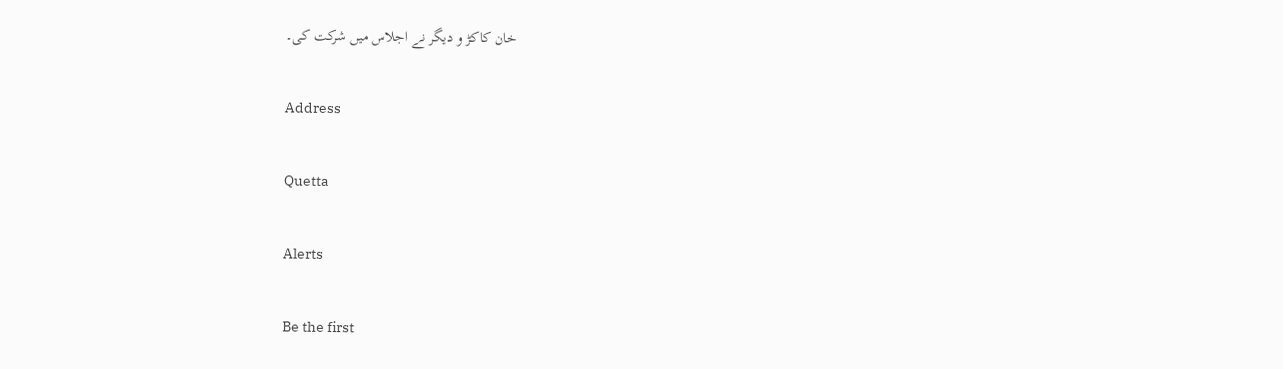خان کاکڑ و دیگر نے اجلاس میں شرکت کی۔

Address

Quetta

Alerts

Be the first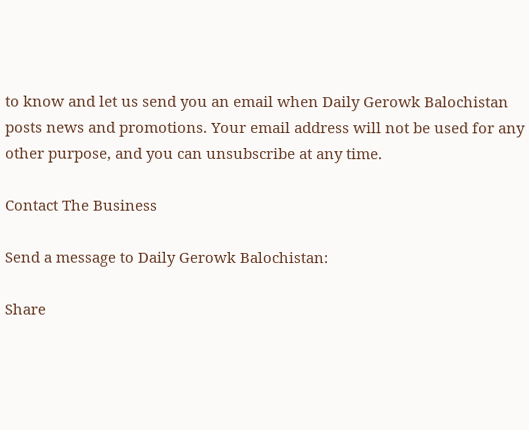to know and let us send you an email when Daily Gerowk Balochistan posts news and promotions. Your email address will not be used for any other purpose, and you can unsubscribe at any time.

Contact The Business

Send a message to Daily Gerowk Balochistan:

Share